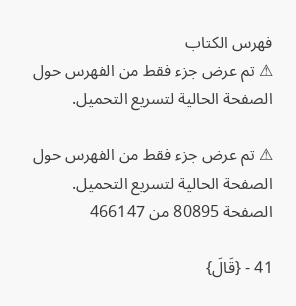فهرس الكتاب
⚠ تم عرض جزء فقط من الفهرس حول الصفحة الحالية لتسريع التحميل.

⚠ تم عرض جزء فقط من الفهرس حول الصفحة الحالية لتسريع التحميل.
الصفحة 80895 من 466147

41 - {قَالَ}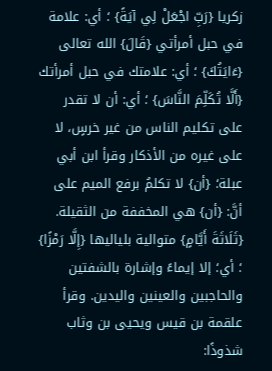زكريا {رَبِّ اجْعَلْ لِي آيَةً} ؛ أي: علامة في حبل أمرأتي {قَالَ} الله تعالى {ءَايَتُكَ} ؛ أي: علامتك في حبل أمرأتك {أَلَّا تُكَلِّمَ النَّاسَ} ؛ أي: أن لا تقدر على تكليم الناس من غير خرسٍ، لا على غيره من الأذكار وقرأ ابن أبي عبلة؛ {أن} لا تكلمُ برفع الميم على أنَّ: {أن} هي المخففة من الثقيلة. {ثَلَاثَةَ أَيَّامٍ} متوالية بلياليها {إِلَّا رَمْزًا} ؛ أي؛ إلا إيماءً وإشارة بالشفتين والحاجبين والعينين واليدين. وقرأ علقمة بن قيس ويحيى بن وثاب شذوذًا: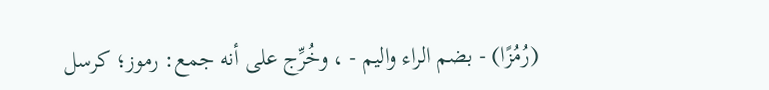(رُمُزًا) - بضم الراء واليم - ، وخُرِّج على أنه جمع: رموز؛ كرسل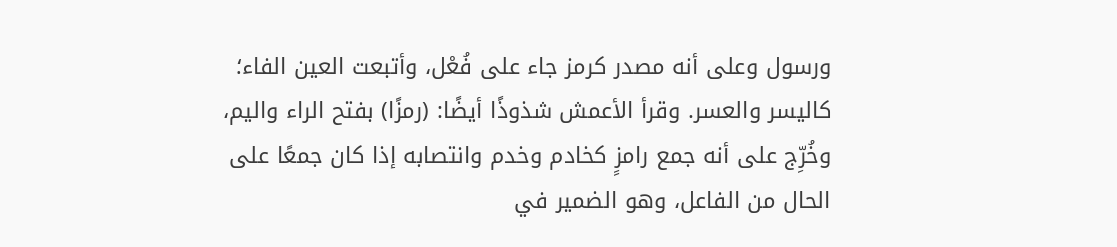ورسول وعلى أنه مصدر كرمز جاء على فُعْل، وأتبعت العين الفاء؛ كاليسر والعسر. وقرأ الأعمش شذوذًا أيضًا: (رمزًا) بفتح الراء واليم، وخُرِّج على أنه جمع رامزٍ كخادم وخدم وانتصابه إذا كان جمعًا على الحال من الفاعل، وهو الضمير في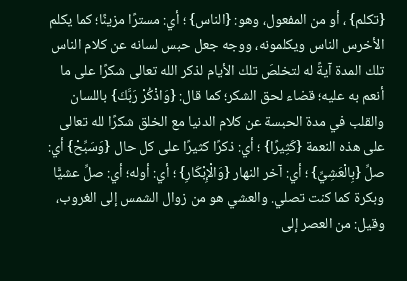{تكلم} ، أو من المفعول، وهو: {الناس} ؛ أي: مسترًا مزينًا؛ كما يكلم الأخرس الناس ويكلمونه، ووجه جعل حبس لسانه عن كلام الناس تلك المدة آيةً له لتخلصَ تلك الأيام لذكر الله تعالى شكرًا على ما أنعم به عليه؛ قضاء لحق الشكر؛ كما قال: {وَاذْكُرْ رَبَّكَ} باللسان والقلب في مدة الحبسة عن كلام الدنيا مع الخلق شكرًا لله تعالى على هذه النعمة {كَثِيرًا} ؛ أي: ذكرًا كثيرًا على كل حال {وَسَبِّحْ} أي: صلِّ {بِالْعَشِيِّ} ؛ أي: آخر النهار {وَالْإِبْكَارِ} ؛ أي: أوله؛ أي: صلِّ عشيًّا وبكرة كما كنت تصلي. والعشي هو من زوال الشمس إلى الغروب، وقيل: من العصر إلى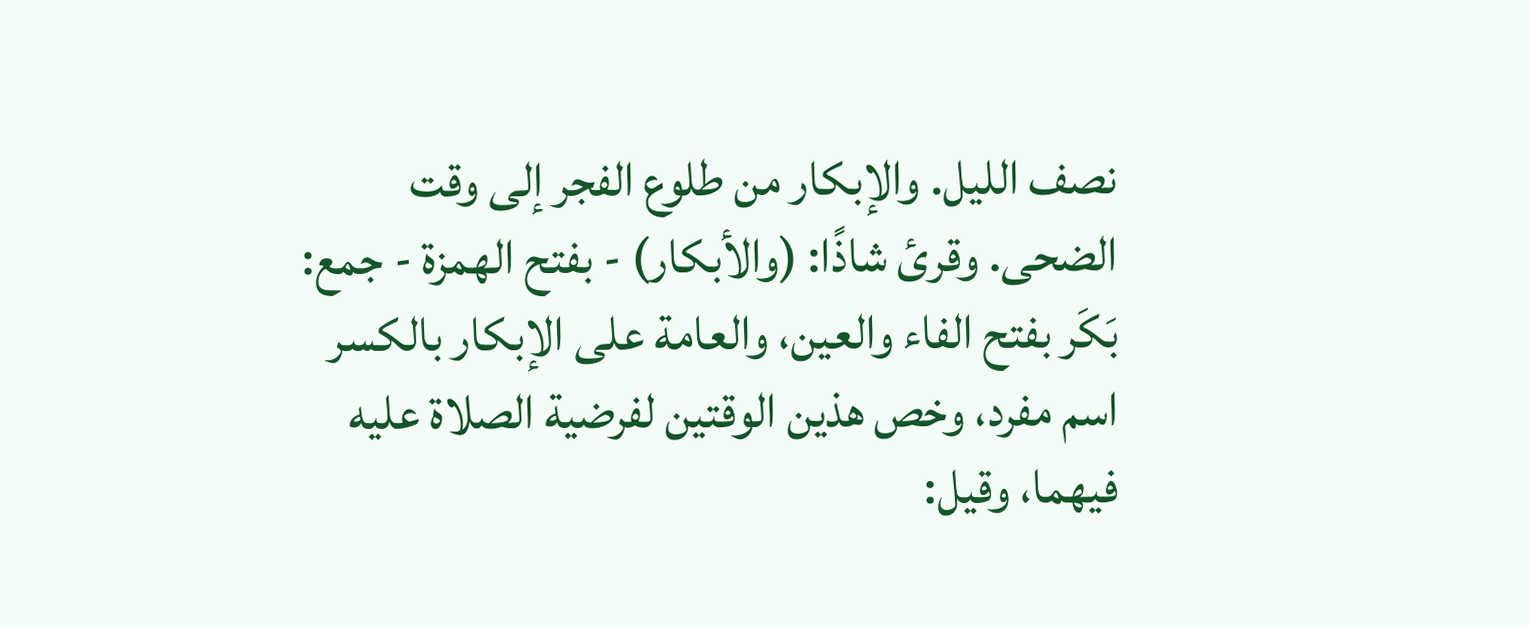نصف الليل. والإبكار من طلوع الفجر إلى وقت الضحى. وقرئ شاذًا: (والأبكار) - بفتح الهمزة - جمع: بَكَر بفتح الفاء والعين، والعامة على الإبكار بالكسر اسم مفرد، وخص هذين الوقتين لفرضية الصلاة عليه فيهما، وقيل: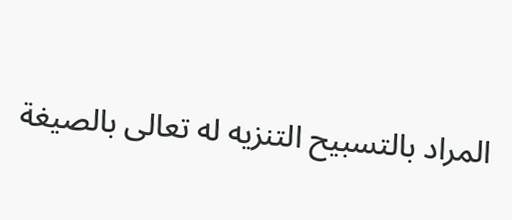المراد بالتسبيح التنزيه له تعالى بالصيغة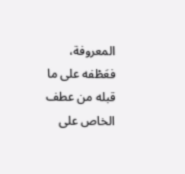المعروفة، فعَطْفه على ما قبله من عطف الخاص على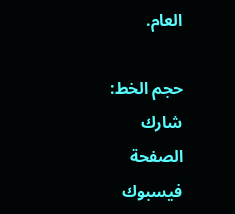العام.

حجم الخط:
شارك الصفحة
فيسبوك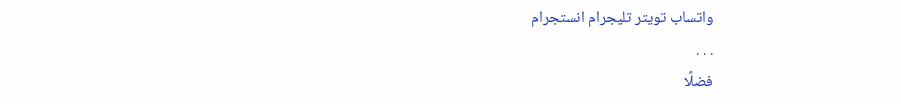واتساب تويتر تليجرام انستجرام
. . .
فضلًا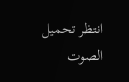انتظر تحميل الصوت